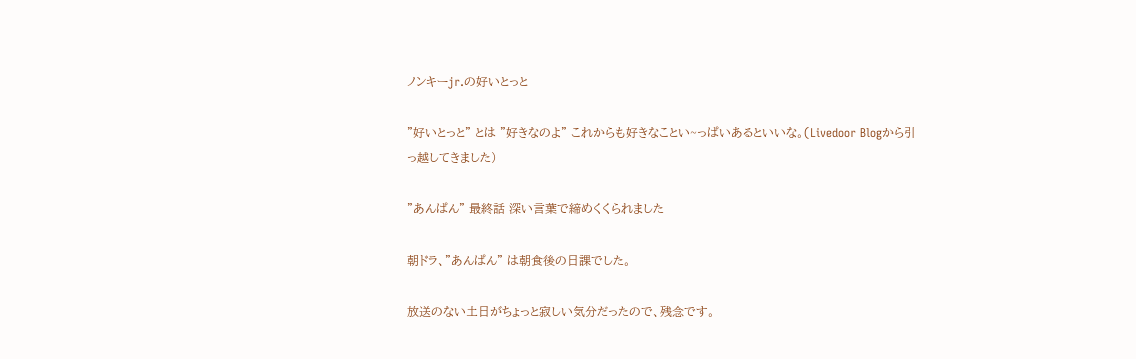ノンキーjr.の好いとっと

”好いとっと” とは ”好きなのよ” これからも好きなことい~っぱいあるといいな。(Livedoor Blogから引っ越してきました)

”あんぱん” 最終話 深い言葉で締めくくられました

朝ドラ、”あんぱん” は朝食後の日課でした。

放送のない土日がちょっと寂しい気分だったので、残念です。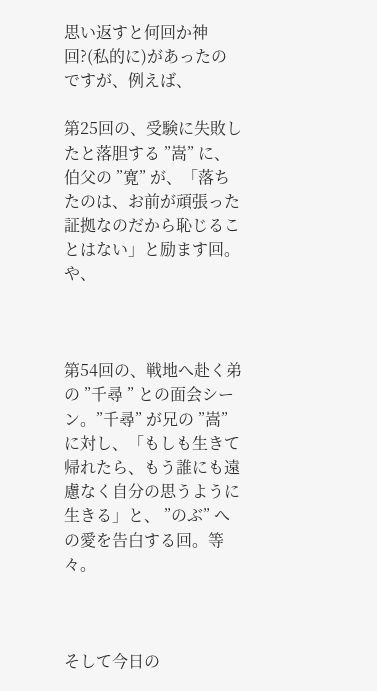思い返すと何回か神回?(私的に)があったのですが、例えば、

第25回の、受験に失敗したと落胆する ”嵩” に、伯父の ”寛” が、「落ちたのは、お前が頑張った証拠なのだから恥じることはない」と励ます回。や、



第54回の、戦地へ赴く弟の ”千尋 ” との面会シーン。”千尋” が兄の ”嵩” に対し、「もしも生きて帰れたら、もう誰にも遠慮なく自分の思うように生きる」と、 ”のぶ” への愛を告白する回。等々。



そして今日の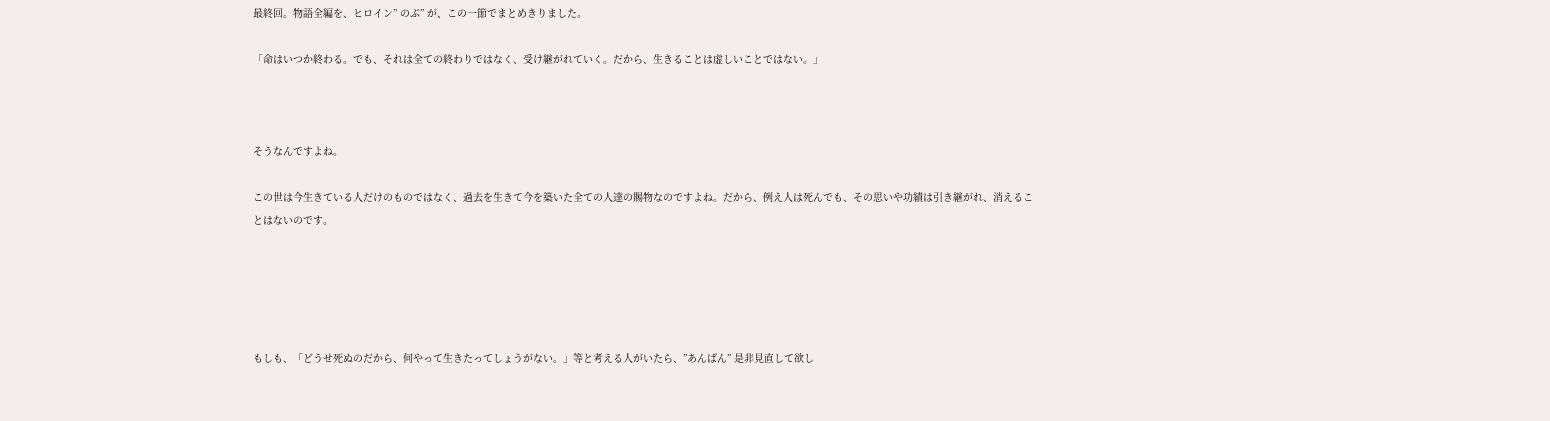最終回。物語全編を、ヒロイン” のぶ” が、この一節でまとめきりました。

「命はいつか終わる。でも、それは全ての終わりではなく、受け継がれていく。だから、生きることは虚しいことではない。」



そうなんですよね。

この世は今生きている人だけのものではなく、過去を生きて今を築いた全ての人達の賜物なのですよね。だから、例え人は死んでも、その思いや功績は引き継がれ、消えることはないのです。





もしも、「どうせ死ぬのだから、何やって生きたってしょうがない。」等と考える人がいたら、”あんぱん” 是非見直して欲し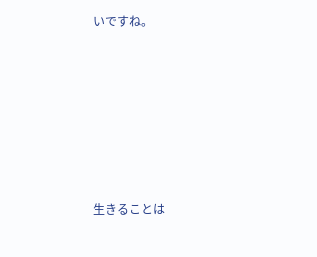いですね。







生きることは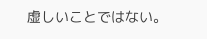虚しいことではない。